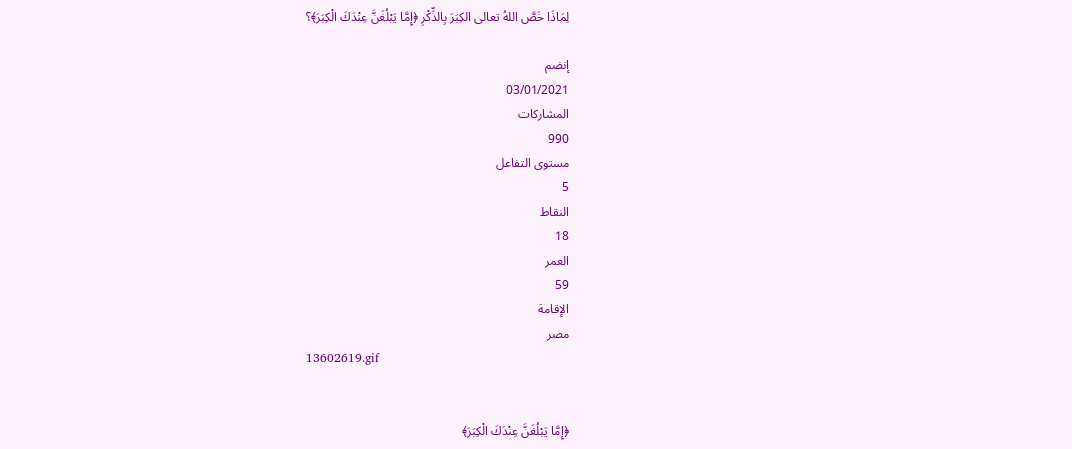لِمَاذَا خَصَّ اللهُ تعالى الكِبَرَ بِالذِّكْرِ ﴿إِمَّا يَبْلُغَنَّ عِنْدَكَ الْكِبَرَ﴾؟

إنضم
03/01/2021
المشاركات
990
مستوى التفاعل
5
النقاط
18
العمر
59
الإقامة
مصر
13602619.gif


﴿إِمَّا يَبْلُغَنَّ عِنْدَكَ الْكِبَرَ﴾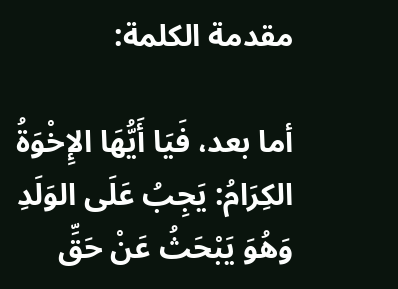مقدمة الكلمة:

أما بعد، فَيَا أَيُّهَا الإِخْوَةُ الكِرَامُ: يَجِبُ عَلَى الوَلَدِ وَهُوَ يَبْحَثُ عَنْ حَقِّ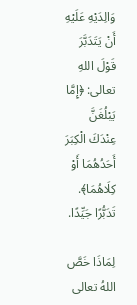وَالِدَيْهِ عَلَيْهِ أَنْ يَتَدَبَّرَ قَوْلَ اللهِ تعالى: ﴿إِمَّا يَبْلُغَنَّ عِنْدَكَ الْكِبَرَ أَحَدُهُمَا أَوْ كِلَاهُمَا﴾. تَدَبُّرًا جَيِّدًا.

لِمَاذَا خَصَّ اللهُ تعالى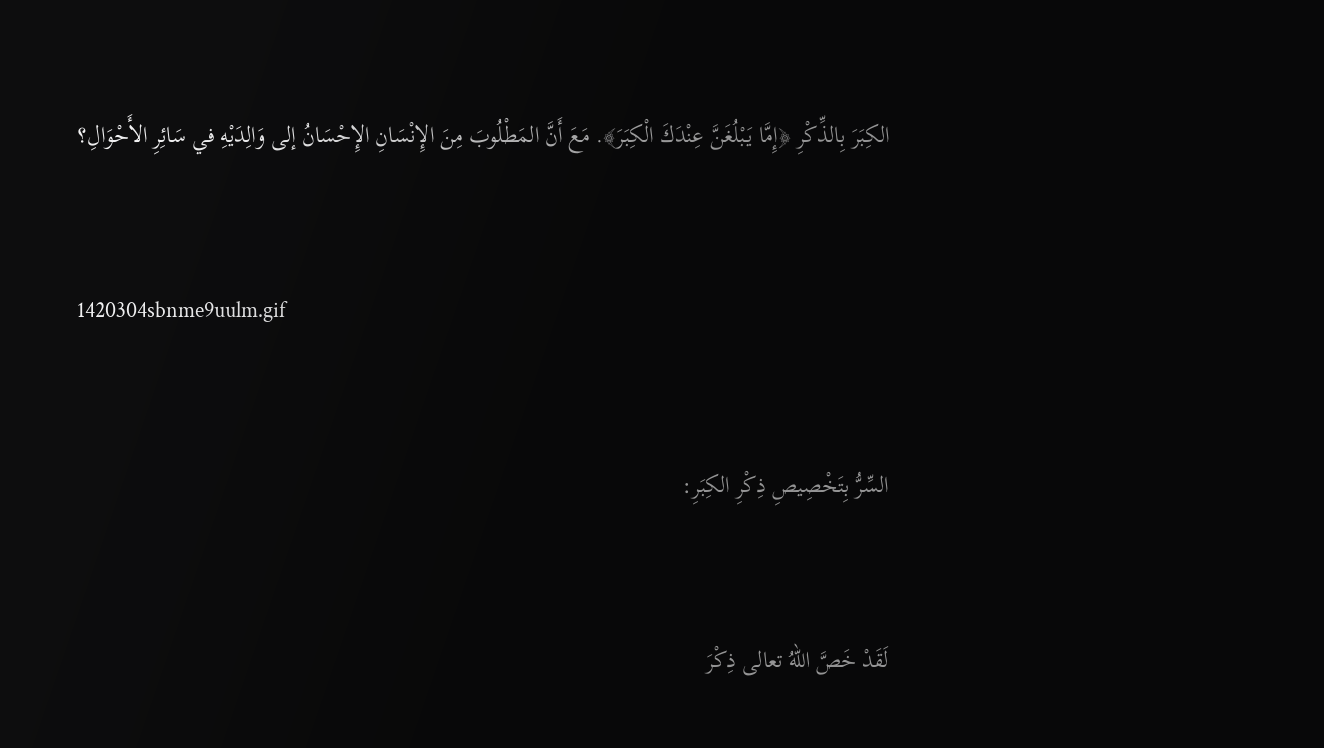الكِبَرَ بِالذِّكْرِ ﴿إِمَّا يَبْلُغَنَّ عِنْدَكَ الْكِبَرَ﴾. مَعَ أَنَّ المَطْلُوبَ مِنَ الإِنْسَانِ الإِحْسَانُ إلى وَالِدَيْهِ في سَائِرِ الأَحْوَالِ؟


1420304sbnme9uulm.gif


السِّرُّ بِتَخْصِيصِ ذِكْرِ الكِبَرِ:


لَقَدْ خَصَّ اللهُ تعالى ذِكْرَ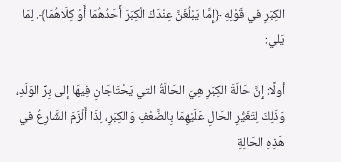الكِبَرِ في قَوْلِهِ ﴿إِمَّا يَبْلُغَنَّ عِنْدَكَ الْكِبَرَ أَحَدُهُمَا أَوْ كِلَاهُمَا﴾. لِمَا يَلي:

أولًا: إِنَّ حَالَةَ الكِبَرِ هِيَ الحَالَةُ التي يَحْتَاجَانِ فِيهَا إلى بِرِّ الوَلَدِ، وَذَلِكَ لِتَغَيُّرِ الحَالِ عَلَيْهِمَا بِالضَّعْفِ وَالكِبَرِ، لِذَا أَلْزَمَ الشَّارِعُ في هَذِهِ الحَالِةِ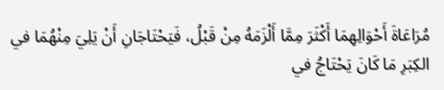مُرَاعَاةَ أَحْوَالِهِمَا أَكْثَرَ مِمَّا أَلْزَمَهُ مِنْ قَبْلُ، فَيَحْتَاجَانِ أَنْ يَلِيَ مِنْهُمَا في الكِبَرِ مَا كَانَ يَحْتَاجُ في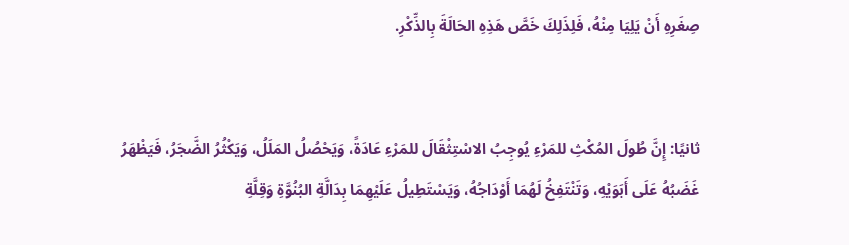صِغَرِهِ أَنْ يَلِيَا مِنْهُ، فَلِذَلِكَ خَصَّ هَذِهِ الحَالَةَ بِالذِّكْرِ.


ثانيًا: إِنَّ طُولَ المُكْثِ للمَرْءِ يُوجِبُ الاسْتِثْقَالَ للمَرْءِ عَادَةً، وَيَحْصُلُ المَلَلُ، وَيَكْثُرُ الضَّجَرُ، فَيَظْهَرُ غَضَبُهُ عَلَى أَبَوَيْهِ، وَتَنْتَفِخُ لَهُمَا أَوْدَاجُهُ، وَيَسْتَطِيلُ عَلَيْهِمَا بِدَالَّةِ البُنُوَّةِ وَقِلَّةِ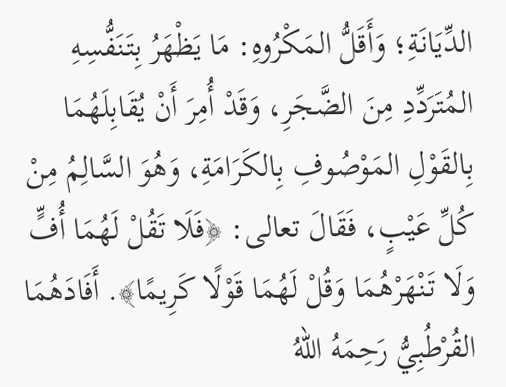الدِّيَانَةِ؛ وَأَقَلُّ المَكْرُوهِ: مَا يَظْهَرُ بِتَنَفُّسِهِ المُتَرَدِّدِ مِنَ الضَّجَرِ، وَقَدْ أُمِرَ أَنْ يُقَابِلَهُمَا بِالقَوْلِ المَوْصُوفِ بِالكَرَامَةِ، وَهُوَ السَّالِمُ مِنْ كُلِّ عَيْبٍ، فَقَالَ تعالى: ﴿فَلَا تَقُلْ لَهُمَا أُفٍّ وَلَا تَنْهَرْهُمَا وَقُلْ لَهُمَا قَوْلًا كَرِيمًا﴾. أَفَادَهُمَا القُرْطُبِيُّ رَحِمَهُ اللهُ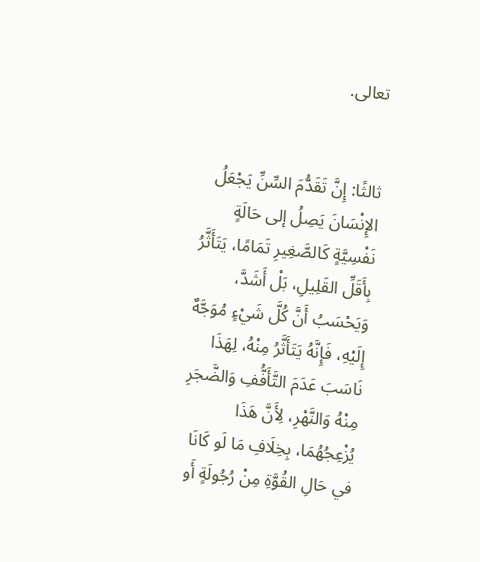تعالى.


ثالثًا: إِنَّ تَقَدُّمَ السِّنِّ يَجْعَلُ الإِنْسَانَ يَصِلُ إلى حَالَةٍ نَفْسِيَّةٍ كَالصَّغِيرِ تَمَامًا، يَتَأَثَّرُ بِأَقَلِّ القَلِيلِ، بَلْ أَشَدَّ، وَيَحْسَبُ أَنَّ كُلَّ شَيْءٍ مُوَجَّهٌ إِلَيْهِ، فَإِنَّهُ يَتَأَثَّرُ مِنْهُ، لِهَذَا نَاسَبَ عَدَمَ التَّأَفُّفِ وَالضَّجَرِ مِنْهُ وَالنَّهْرِ، لِأَنَّ هَذَا يُزْعِجُهُمَا، بِخِلَافِ مَا لَو كَانَا في حَالِ القُوَّةِ مِنْ رُجُولَةٍ أَو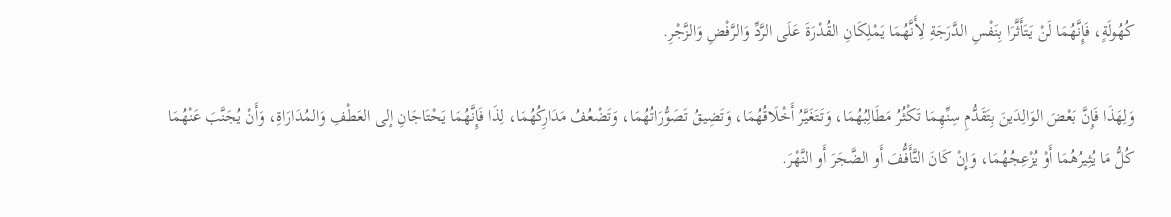كُهُولَةٍ، فَإِنَّهُمَا لَنْ يَتَأَثَّرَا بِنَفْسِ الدَّرَجَةِ لِأَنَّهُمَا يَمْلِكَانِ القُدْرَةَ عَلَى الرَّدِّ وَالرَّفْضِ وَالزَّجْرِ.

وَلِهَذَا فَإِنَّ بَعْضَ الوَالِدَينَ بِتَقَدُّمِ سِنِّهِمَا تَكْثُرُ مَطَالِبُهُمَا، وَتَتَغَيَّرُ أَخْلَاقُهُمَا، وَتَضِيقُ تَصَوُّرَاتُهُمَا، وَتَضْعُفُ مَدَارِكُهُمَا، لِذَا فَإِنَّهُمَا يَحْتَاجَانِ إلى العَطْفِ وَالمُدَارَاةِ، وَأَنْ يُجَنَّبَ عَنْهُمَا كُلُّ مَا يُثِيرُهُمَا أَوْ يُزْعِجُهُمَا، وَإِنْ كَانَ التَّأَفُّفَ أَو الضَّجَرَ أَو النَّهْرَ.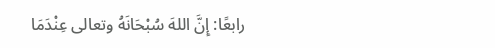رابعًا: إِنَّ اللهَ سُبْحَانَهُ وتعالى عِنْدَمَا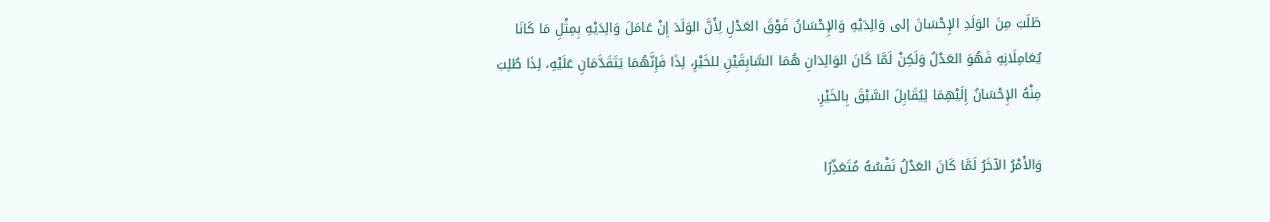طَلَبَ مِنَ الوَلَدِ الإِحْسَانَ إلى وَالِدَيْهِ وَالإِحْسَانُ فَوْقَ العَدْلِ لِأَنَّ الوَلَدَ إِنْ عَامَلَ وَالِدَيْهِ بِمِثْلِ مَا كَانَا يُعَامِلَانِهِ فَهُوَ العَدْلُ وَلَكِنْ لَمَّا كَانَ الوَالِدَانِ هُمَا السَّابِقَيْنِ للخَيْرِ، لِذَا فَإِنَّهُمَا يَتَقَدَّمَانِ عَلَيْهِ، لِذَا طُلِبَ مِنْهُ الإِحْسَانُ إِلَيْهِمَا لِيُقَابِلَ السَّبْقَ بِالخَيْرِ.

وَالأَمْرُ الآخَرُ لَمَّا كَانَ العَدْلُ نَفْسُهُ مُتَعَذِّرًا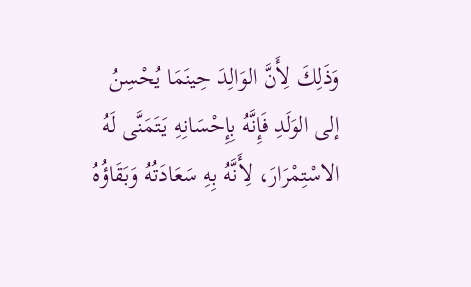وَذَلِكَ لِأَنَّ الوَالِدَ حِينَمَا يُحْسِنُ إلى الوَلَدِ فَإِنَّهُ بِإِحْسَانِهِ يَتَمَنَّى لَهُ الاسْتِمْرَارَ، لِأَنَّهُ بِهِ سَعَادَتُهُ وَبَقَاؤُهُ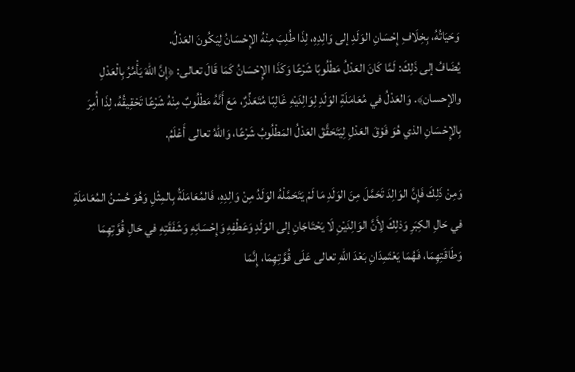وَحَيَاتُهُ، بِخِلَافِ إِحْسَانِ الوَلَدِ إلى وَالِدِهِ، لِذَا طُلِبَ مِنْهُ الإِحْسَانُ لِيَكُونَ العَدْلُ.
يُضَافُ إلى ذَلِكَ: لَمَّا كَانَ العَدْلُ مَطْلُوبًا شَرْعًا وَكَذَا الإِحْسَانُ كَمَا قَالَ تعالى: ﴿إِنَّ اللهَ يَأْمُرُ بِالْعَدْلِ والإحسان﴾. وَالعَدْلُ في مُعَامَلَةِ الوَلَدِ لِوَالِدَيْهِ غَالِبًا مُتَعَذِّرٌ، مَعَ أَنَّهُ مَطْلُوبٌ مِنْهُ شَرْعًا تَحْقِيقُهُ، لِذَا أُمِرَ بِالإِحْسَانِ الذي هُوَ فَوْقَ العَدْلِ لِيَتَحَقَّقَ العَدْلُ المَطْلُوبُ شَرْعًا، وَاللهُ تعالى أَعْلَمُ.

وَمِنْ ذَلِكَ فَإِنَّ الوَالِدَ تَحَمَّلَ مِنَ الوَلَدِ مَا لَمْ يَتَحَمَّلْهُ الوَلَدُ مِنْ وَالِدِهِ، فَالمُعَامَلَةُ بِالمِثْلِ وَهُوَ حُسْنُ المُعَامَلَةِ في حَالِ الكِبَرِ وَذلِكَ لِأَنَّ الوَالِدَيْنِ لَا يَحْتَاجَانِ إلى الوَلَدِ وَعَطْفِهِ وَإِحْسَانِهِ وَشَفَقَتِهِ في حَالِ قُوَّتِهِمَا وَطَاقَتِهِمَا، فَهُمَا يَعْتَمِدَانِ بَعْدَ اللهِ تعالى عَلَى قُوَّتِهِمَا، إِنَّمَا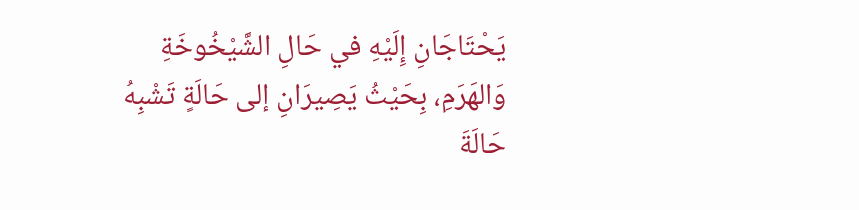يَحْتَاجَانِ إِلَيْهِ في حَالِ الشَّيْخُوخَةِ وَالهَرَمِ، بِحَيْثُ يَصِيرَانِ إلى حَالَةٍ تَشْبِهُ حَالَةَ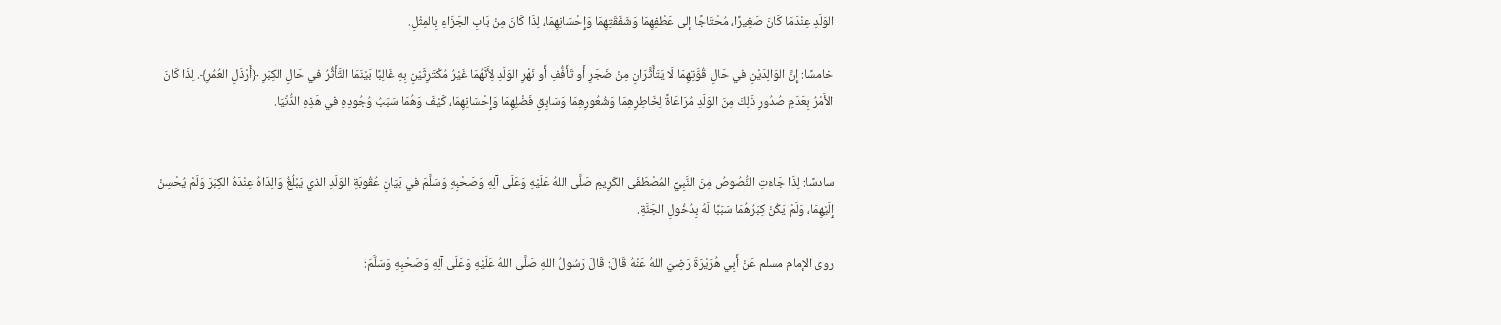الوَلَدِ عِنْدَمَا كَانَ صَغِيرًا، مُحْتَاجًا إلى عَطْفِهِمَا وَشَفَقَتِهِمَا وَإِحْسَانِهِمَا، لِذَا كَانَ مِنْ بَابِ الجَزَاءِ بِالمِثْلِ.

خامسًا: إِنَّ الوَالِدَيْنِ في حَالِ قُوَّتِهِمَا لَا يَتَأَثَّرَانِ مِنْ ضَجَرِ أَو تَأَفُّفِ أَو نَهْرِ الوَلَدِ لِأَنَّهُمَا غَيْرُ مُكْتَرِثَيْنِ بِهِ غَالِبًا بَيْنَمَا التَّأَثُّرُ في حَالِ الكِبَرِ ﴿أَرْذَلِ العُمُرِ﴾. لِذَا كَانَ الأَمْرُ بِعَدَمِ صُدُورِ ذَلِكَ مِنَ الوَلَدِ مُرَاعَاةً لِخَاطِرِهِمَا وَشُعُورِهِمَا وَسَابِقِ فَضْلِهِمَا وَإِحْسَانِهِمَا، كَيْفَ وَهُمَا سَبَبُ وُجُودِهِ في هَذِهِ الدُّنْيَا.


سادسًا: لِذَا جَاءَتِ النُّصُوصُ مِنَ النَّبِيِّ المُصْطَفَى الكَرِيمِ صَلَّى اللهُ عَلَيْهِ وَعَلَى آلِهِ وَصَحْبِهِ وَسَلَّمَ في بَيَانِ عُقُوبَةِ الوَلَدِ الذي يَبْلُغُ وَالِدَاهُ عِنْدَهُ الكِبَرَ وَلَمْ يُحْسِنْ إِلَيْهِمَا، وَلَمْ يَكُنْ كِبَرُهُمَا سَبَبًا لَهُ بِدُخُولِ الجَنَّةِ.

روى الإمام مسلم عَنْ أَبِي هُرَيْرَةَ رَضِيَ اللهُ عَنْهُ قَالَ: قَالَ رَسُولُ اللهِ صَلَّى اللهُ عَلَيْهِ وَعَلَى آلِهِ وَصَحْبِهِ وَسَلَّمَ: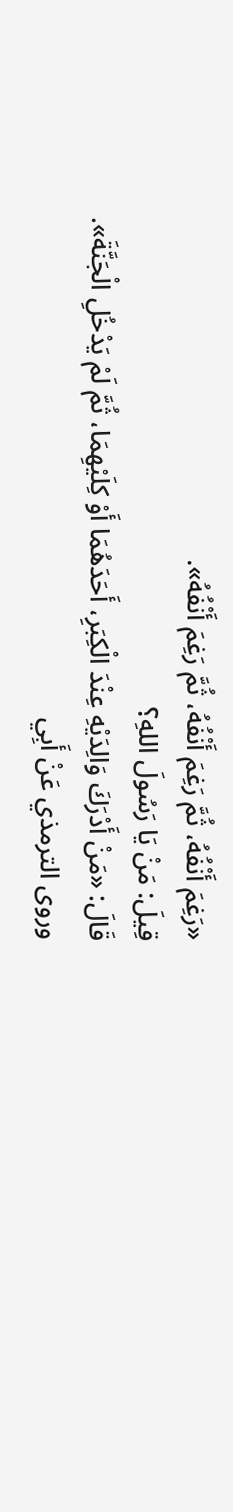«رَغِمَ أَنْفُهُ، ثُمَّ رَغِمَ أَنْفُهُ، ثُمَّ رَغِمَ أَنْفُهُ».
قِيلَ: مَنْ يَا رَسُولَ اللهِ؟
قَالَ: «مَنْ أَدْرَكَ وَالِدَيْهِ عِنْدَ الْكِبَرِ، أَحَدَهُمَا أَوْ كِلَيْهِمَا، ثُمَّ لَمْ يَدْخُلِ الْجَنَّةَ».
وروى الترمذي عَنْ أَبِي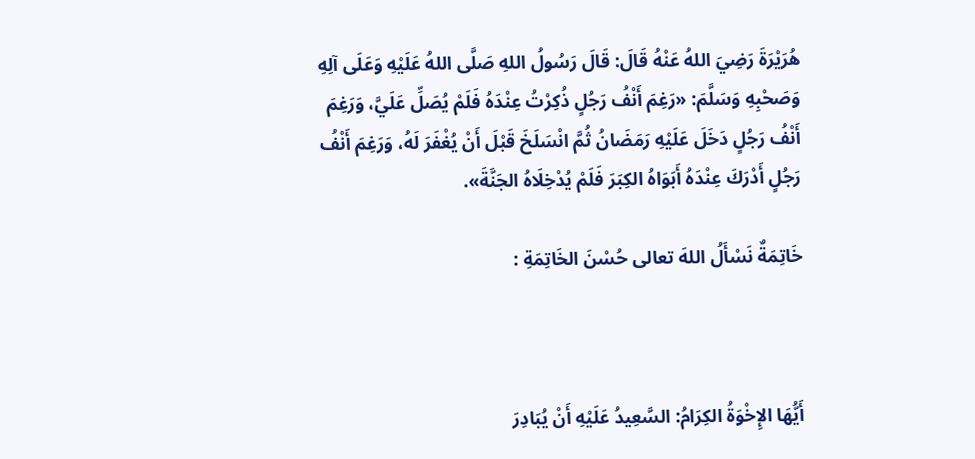هُرَيْرَةَ رَضِيَ اللهُ عَنْهُ قَالَ: قَالَ رَسُولُ اللهِ صَلَّى اللهُ عَلَيْهِ وَعَلَى آلِهِ وَصَحْبِهِ وَسَلَّمَ: «رَغِمَ أَنْفُ رَجُلٍ ذُكِرْتُ عِنْدَهُ فَلَمْ يُصَلِّ عَلَيَّ، وَرَغِمَ أَنْفُ رَجُلٍ دَخَلَ عَلَيْهِ رَمَضَانُ ثُمَّ انْسَلَخَ قَبْلَ أَنْ يُغْفَرَ لَهُ، وَرَغِمَ أَنْفُ رَجُلٍ أَدْرَكَ عِنْدَهُ أَبَوَاهُ الكِبَرَ فَلَمْ يُدْخِلَاهُ الجَنَّةَ».

خَاتِمَةٌ نَسْأَلُ اللهَ تعالى حُسْنَ الخَاتِمَةِ :



أَيُّهَا الإِخْوَةُ الكِرَامُ: السَّعِيدُ عَلَيْهِ أَنْ يُبَادِرَ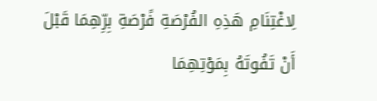لِاغْتِنَامِ هَذِهِ الفُرْصَةِ فًرْصَةِ بِرِّهِمَا قَبْلَ أَنْ تَفُوتَهُ بِمَوْتِهِمَا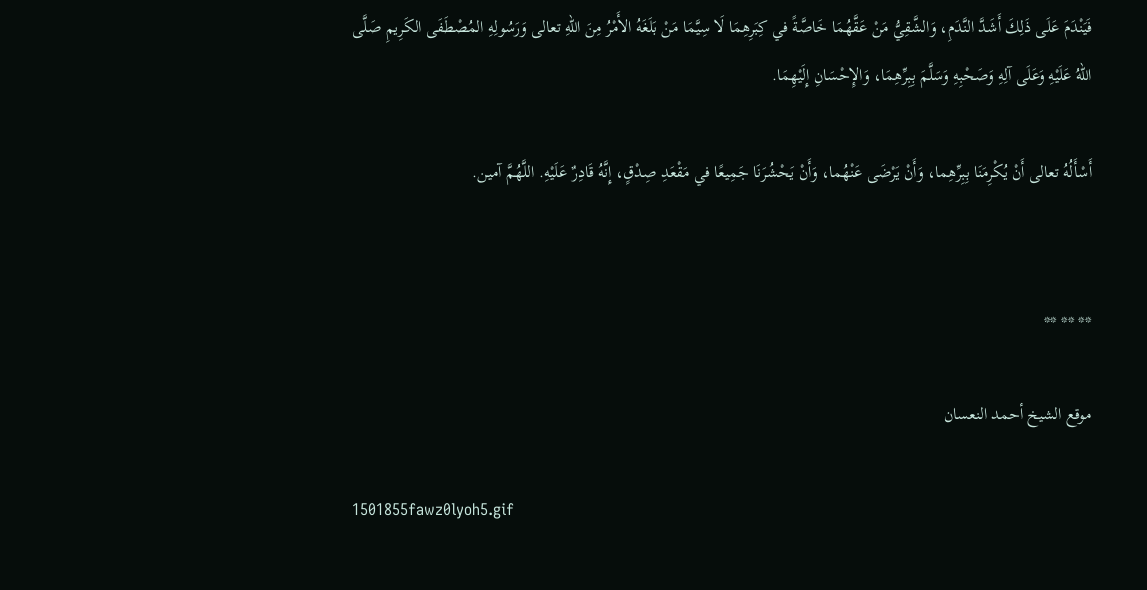فَيَنْدَمَ عَلَى ذَلِكَ أَشَدَّ النَّدَمِ، وَالشَّقِيُّ مَنْ عَقَّهُمَا خَاصَّةً في كِبَرِهِمَا لَا سِيَّمَا مَنْ بَلَغَهُ الأَمْرُ مِنَ اللهِ تعالى وَرَسُولِهِ المُصْطَفَى الكَرِيمِ صَلَّى اللهُ عَلَيْهِ وَعَلَى آلِهِ وَصَحْبِهِ وَسَلَّمَ بِبِرِّهِمَا، وَالإِحْسَانِ إِلَيْهِمَا.

أَسْأَلُهُ تعالى أَنْ يُكْرِمَنَا بِبِرِّهِما، وَأَنْ يَرْضَى عَنْهُما، وَأَنْ يَحْشُرَنَا جَمِيعًا في مَقْعَدِ صِدْقٍ، إِنَّهُ قَادِرٌ عَلَيْهِ. اللَّهُمَّ آمين.


** ** **

موقع الشيخ أحمد النعسان

1501855fawz0lyoh5.gif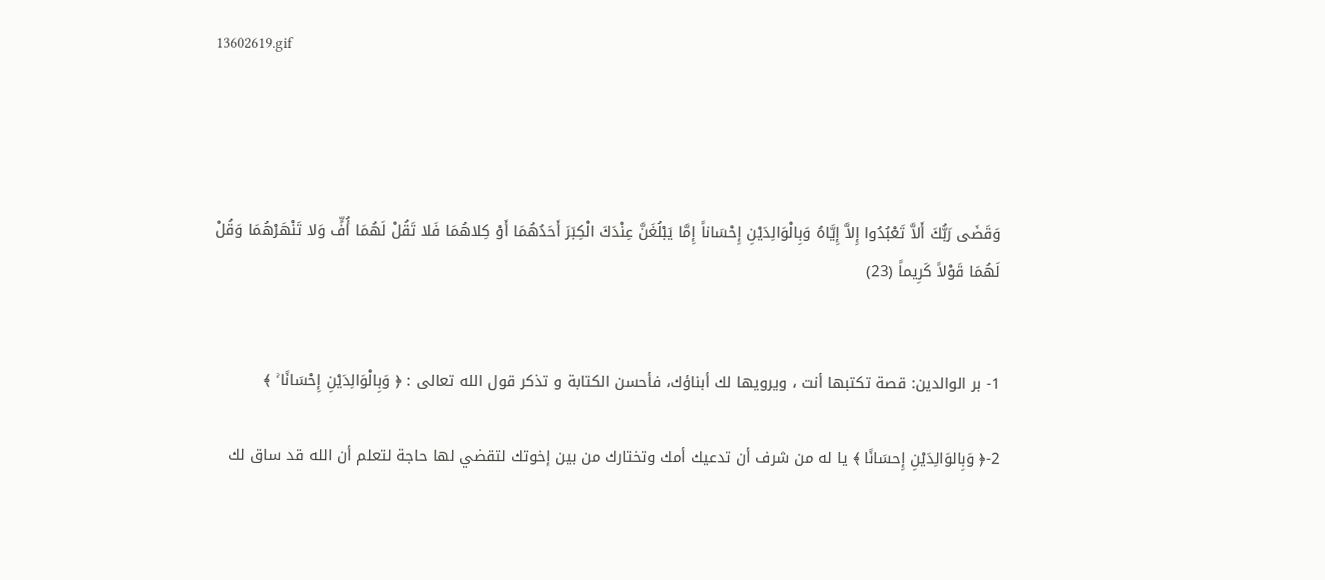13602619.gif




وَقَضَى رَبُّكَ أَلاَّ تَعْبُدُوا إِلاَّ إِيَّاهُ وَبِالْوَالِدَيْنِ إِحْسَاناً إِمَّا يَبْلُغَنَّ عِنْدَكَ الْكِبَرَ أَحَدُهُمَا أَوْ كِلاهُمَا فَلا تَقُلْ لَهُمَا أُفٍّ وَلا تَنْهَرْهُمَا وَقُلْ لَهُمَا قَوْلاً كَرِيماً (23)


1- بر الوالدين: قصة تكتبها أنت ، ويرويها لك أبناؤك، فأحسن الكتابة و تذكر قول الله تعالى : ﴿ وَبِالْوَالِدَيْنِ إِحْسَانًا ۚ ﴾

2-﴿ وَبِالوَالِدَيْنِ إِحسَانًا ﴾ يا له من شرف أن تدعيك أمك وتختارك من بين إخوتك لتقضي لها حاجة لتعلم أن الله قد ساق لك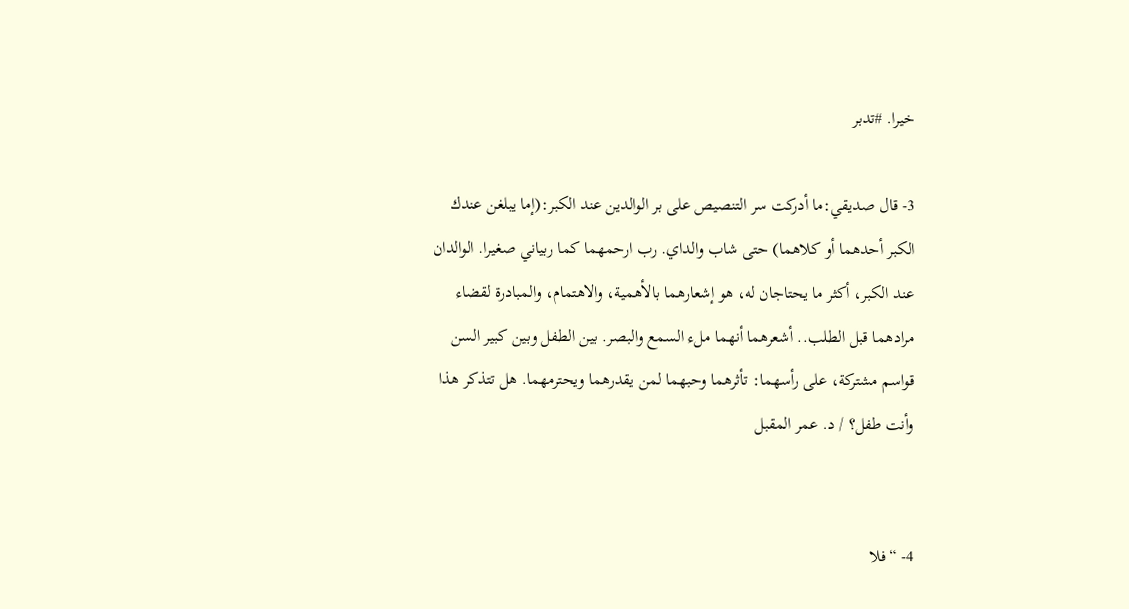خيرا. #تدبر

3- قال صديقي:ما أدركت سر التنصيص على بر الوالدين عند الكبر:(إما يبلغن عندك الكبر أحدهما أو كلاهما) حتى شاب والداي. رب ارحمهما كما ربياني صغيرا. الوالدان عند الكبر، أكثر ما يحتاجان له، هو إشعارهما بالأهمية، والاهتمام، والمبادرة لقضاء مرادهما قبل الطلب.. أشعرهما أنهما ملء السمع والبصر. بين الطفل وبين كبير السن قواسم مشتركة، على رأسهما: تأثرهما وحبهما لمن يقدرهما ويحترمهما. هل تتذكر هذا وأنت طفل؟ / د. عمر المقبل


4- “فلا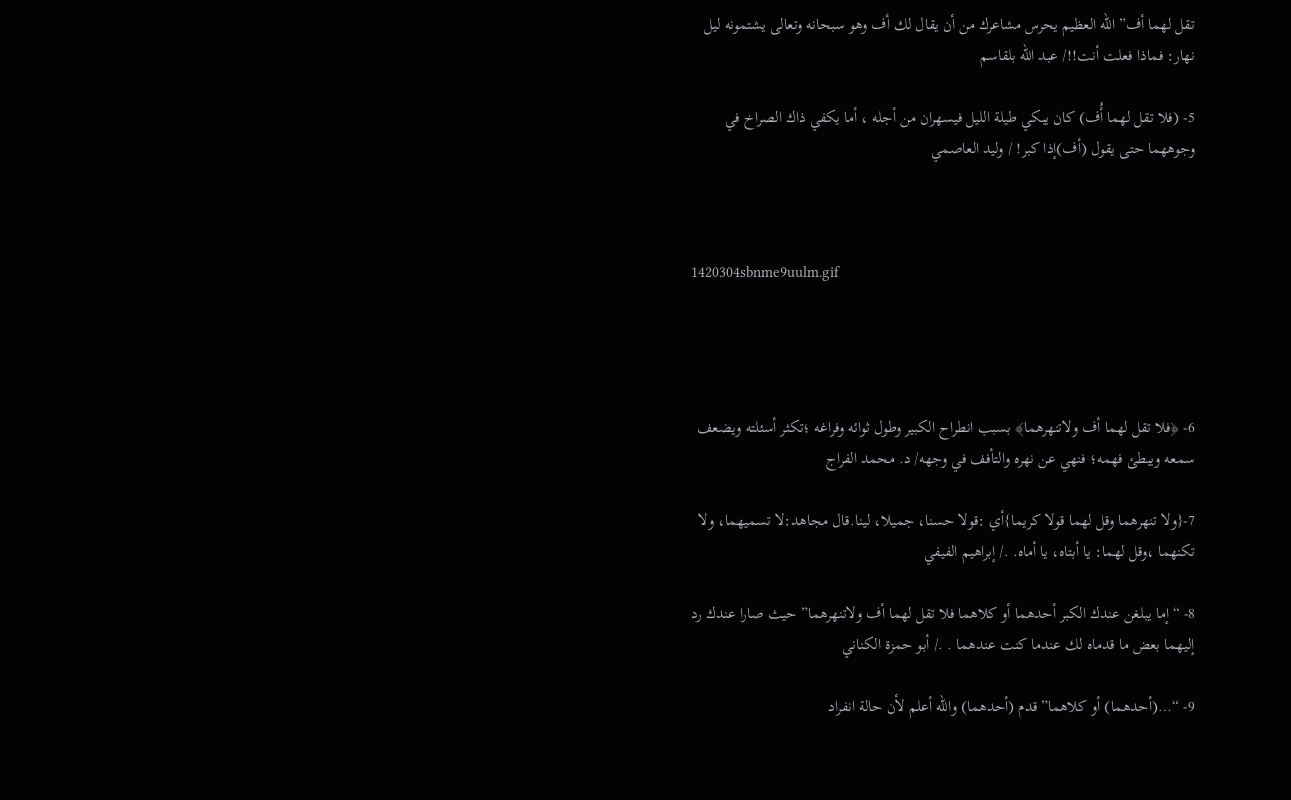تقل لهما أف” الله العظيم يحرس مشاعرك من أن يقال لك أف وهو سبحانه وتعالى يشتمونه ليل نهار: فماذا فعلت أنت!!/ عبد الله بلقاسم

5- (فلا تقل لهما أُف) كان يبكي طيلة الليل فيسهران من أجله ، أما يكفي ذاك الصراخ في وجوههما حتى يقول (أف)إذا كبر! / وليد العاصمي



1420304sbnme9uulm.gif




6- ﴿فلا تقل لهما أف ولاتنهرهما﴾ بسبب انطراح الكبير وطول ثوائه وفراغه ؛تكثر أسئلته ويضعف سمعه ويبطئ فهمه؛ فنهي عن نهره والتأفف في وجهه/ د. محمد الفراج

7-{ولا تنهرهما وقل لهما قولا كريما}أي :قولا حسنا، جميلا، لينا.قال مجاهد:لا تسميهما، ولا تكنهما ،وقل لهما: يا أبتاه، يا أماه. ./ إبراهيم الفيفي

8- “إما يبلغن عندك الكبر أحدهما أو كلاهما فلا تقل لهما أف ولاتنهرهما” حيث صارا عندك رد إليهما بعض ما قدماه لك عندما كنت عندهما . ./ أبو حمزة الكناني

9- “…(أحدهما) أو كلاهما” قدم (أحدهما) والله أعلم لأن حالة انفراد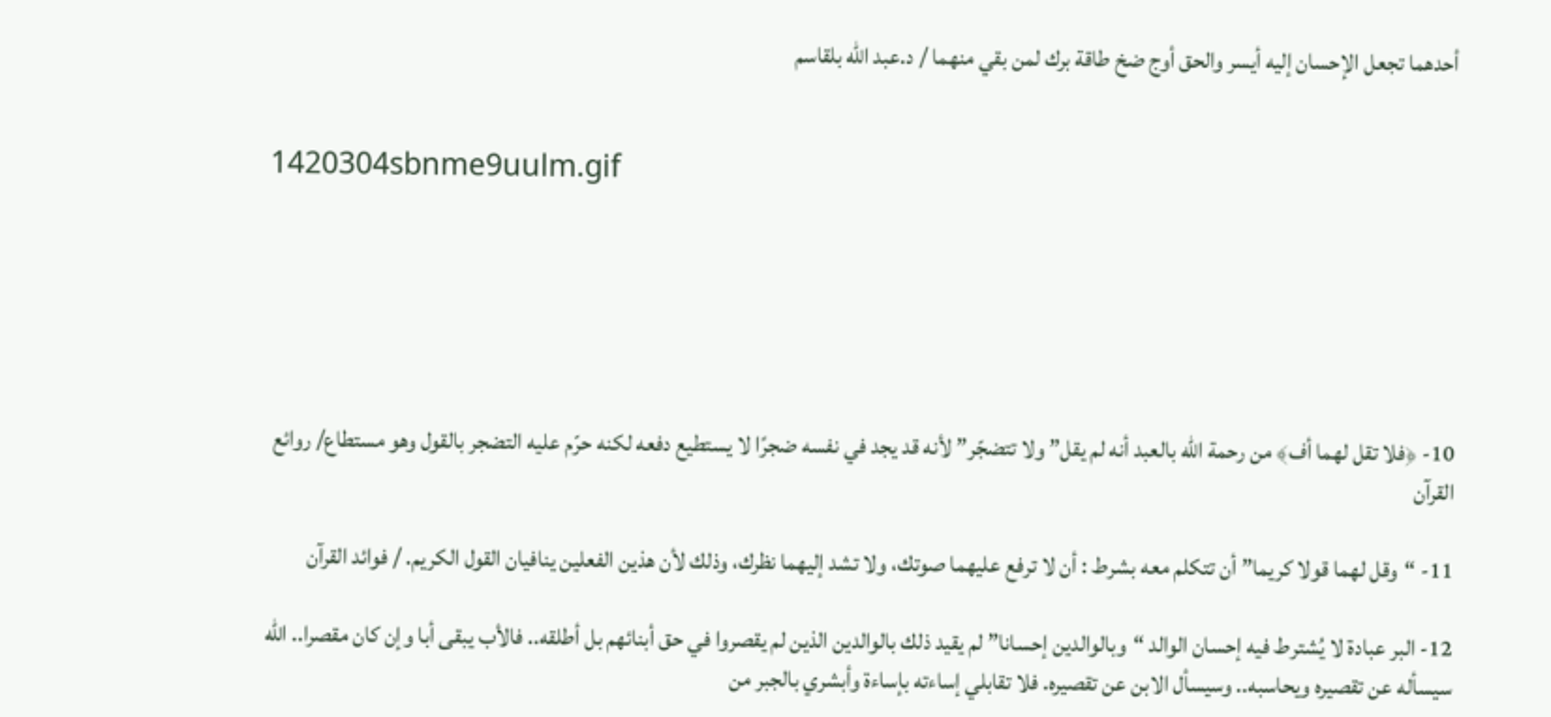أحدهما تجعل الإحسان إليه أيسر والحق أوج ضخ طاقة برك لمن بقي منهما / د.عبد الله بلقاسم


1420304sbnme9uulm.gif






10- ﴿فلا تقل لهما أف﴾ من رحمة الله بالعبد أنه لم يقل” ولا تتضجّر” لأنه قد يجد في نفسه ضجرًا لا يستطيع دفعه لكنه حرّم عليه التضجر بالقول وهو مستطاع/ روائع القرآن

11- “وقل لهما قولا كريما” أن تتكلم معه بشرط : أن لا ترفع عليهما صوتك، ولا تشد إليهما نظرك، وذلك لأن هذين الفعلين ينافيان القول الكريم. / فوائد القرآن

12- البر عبادة لا يُشترط فيه إحسان الوالد “وبالوالدين إحسانا” لم يقيد ذلك بالوالدين الذين لم يقصروا في حق أبنائهم بل أطلقه.. فالأب يبقى أبا وإن كان مقصرا.. الله سيسأله عن تقصيره ويحاسبه.. وسيسأل الابن عن تقصيره. فلا تقابلي إساءته بإساءة وأبشري بالجبر من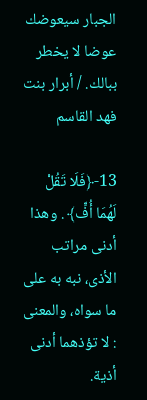الجبار سيعوضك عوضا لا يخطر ببالك. / أبرار بنت فهد القاسم

13-﴿فَلَا تَقُلْ لَهُمَا أُفٍّ﴾ . وهذا أدنى مراتب الأذى، نبه به على ما سواه، والمعنى : لا تؤذهما أدنى أذية.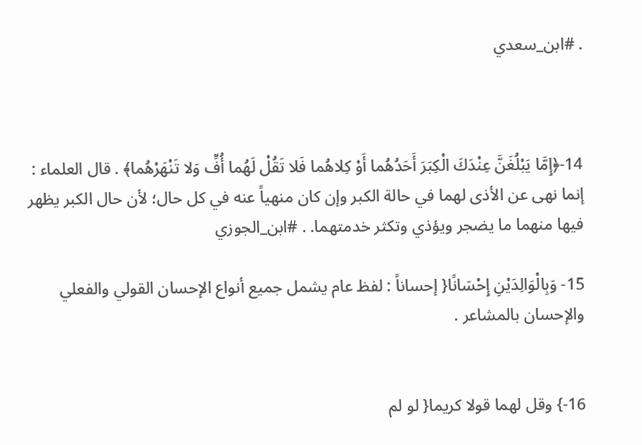. #ابن_سعدي



14-﴿إِمَّا يَبْلُغَنَّ عِنْدَكَ الْكِبَرَ أَحَدُهُما أَوْ كِلاهُما فَلا تَقُلْ لَهُما أُفٍّ وَلا تَنْهَرْهُما﴾ . قال العلماء : إنما نهى عن الأذى لهما في حالة الكبر وإن كان منهياً عنه في كل حال؛ لأن حال الكبر يظهر فيها منهما ما يضجر ويؤذي وتكثر خدمتهما. . #ابن_الجوزي

15- وَبِالْوَالِدَيْنِ إِحْسَانًا{ إحساناً : لفظ عام يشمل جميع أنواع الإحسان القولي والفعلي والإحسان بالمشاعر .


16-} وقل لهما قولا كريما{ لو لم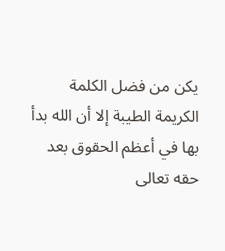يكن من فضل الكلمة الكريمة الطيبة إلا أن الله بدأ بها في أعظم الحقوق بعد حقه تعالى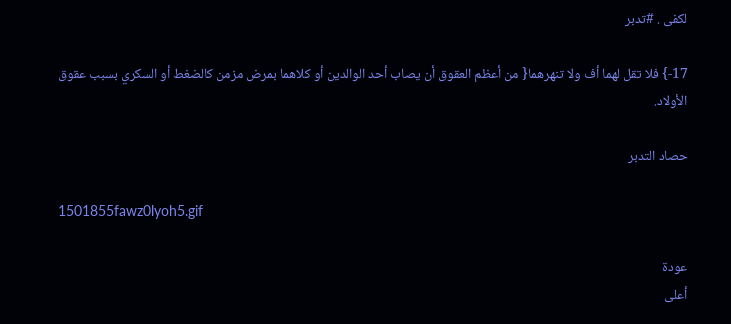لكفى . #تدبر

17-} فلا تقل لهما أف ولا تنهرهما{ من أعظم العقوق أن يصاب أحد الوالدين أو كلاهما بمرض مزمن كالضغط أو السكري بسبب عقوق الأولاد.

حصاد التدبر

1501855fawz0lyoh5.gif

عودة
أعلى